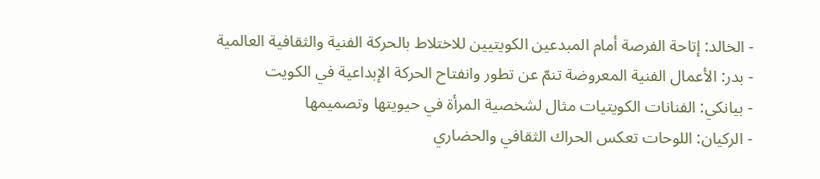- الخالد: إتاحة الفرصة أمام المبدعين الكويتيين للاختلاط بالحركة الفنية والثقافية العالمية
- بدر: الأعمال الفنية المعروضة تنمّ عن تطور وانفتاح الحركة الإبداعية في الكويت
- بيانكي: الفنانات الكويتيات مثال لشخصية المرأة في حيويتها وتصميمها
- الركيان: اللوحات تعكس الحراك الثقافي والحضاري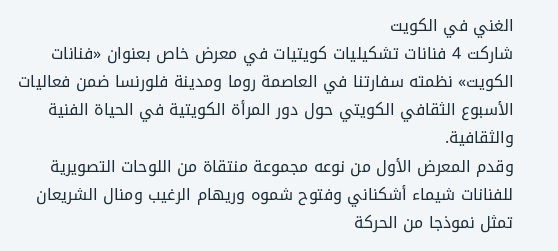الغني في الكويت
شاركت 4 فنانات تشكيليات كويتيات في معرض خاص بعنوان «فنانات الكويت» نظمته سفارتنا في العاصمة روما ومدينة فلورنسا ضمن فعاليات الأسبوع الثقافي الكويتي حول دور المرأة الكويتية في الحياة الفنية والثقافية.
وقدم المعرض الأول من نوعه مجموعة منتقاة من اللوحات التصويرية للفنانات شيماء أشكناني وفتوح شموه وريهام الرغيب ومنال الشريعان تمثل نموذجا من الحركة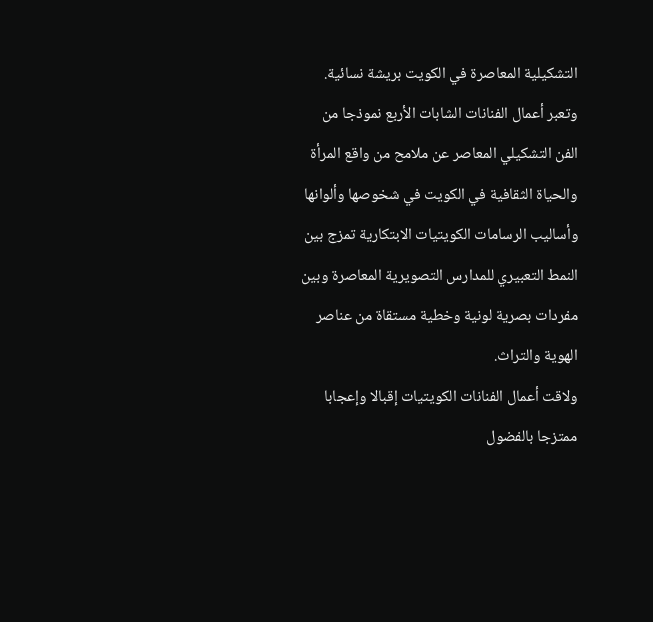التشكيلية المعاصرة في الكويت بريشة نسائية.
وتعبر أعمال الفنانات الشابات الأربع نموذجا من الفن التشكيلي المعاصر عن ملامح من واقع المرأة والحياة الثقافية في الكويت في شخوصها وألوانها وأساليب الرسامات الكويتيات الابتكارية تمزج بين النمط التعبيري للمدارس التصويرية المعاصرة وبين مفردات بصرية لونية وخطية مستقاة من عناصر الهوية والتراث.
ولاقت أعمال الفنانات الكويتيات إقبالا وإعجابا ممتزجا بالفضول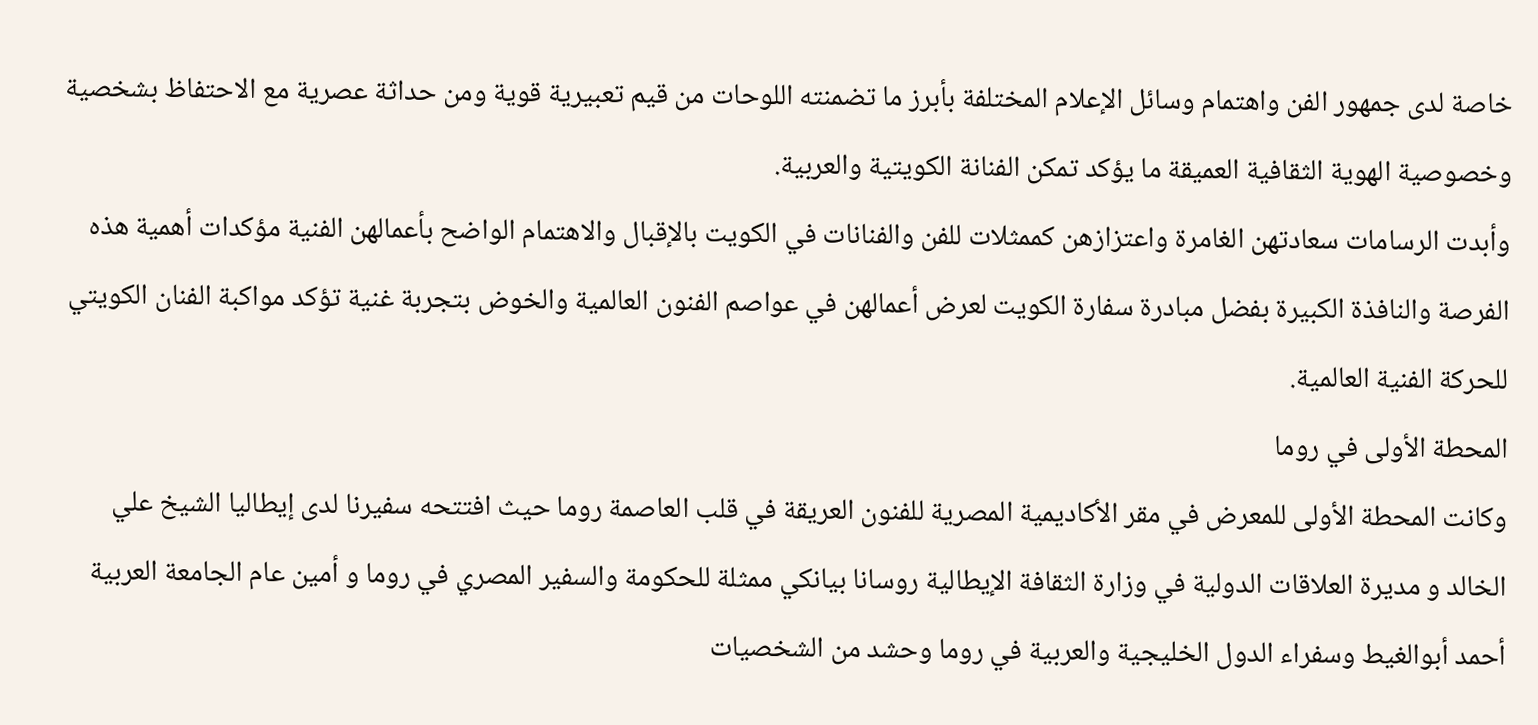خاصة لدى جمهور الفن واهتمام وسائل الإعلام المختلفة بأبرز ما تضمنته اللوحات من قيم تعبيرية قوية ومن حداثة عصرية مع الاحتفاظ بشخصية وخصوصية الهوية الثقافية العميقة ما يؤكد تمكن الفنانة الكويتية والعربية.
وأبدت الرسامات سعادتهن الغامرة واعتزازهن كممثلات للفن والفنانات في الكويت بالإقبال والاهتمام الواضح بأعمالهن الفنية مؤكدات أهمية هذه الفرصة والنافذة الكبيرة بفضل مبادرة سفارة الكويت لعرض أعمالهن في عواصم الفنون العالمية والخوض بتجربة غنية تؤكد مواكبة الفنان الكويتي للحركة الفنية العالمية.
المحطة الأولى في روما
وكانت المحطة الأولى للمعرض في مقر الأكاديمية المصرية للفنون العريقة في قلب العاصمة روما حيث افتتحه سفيرنا لدى إيطاليا الشيخ علي الخالد و مديرة العلاقات الدولية في وزارة الثقافة الإيطالية روسانا بيانكي ممثلة للحكومة والسفير المصري في روما و أمين عام الجامعة العربية أحمد أبوالغيط وسفراء الدول الخليجية والعربية في روما وحشد من الشخصيات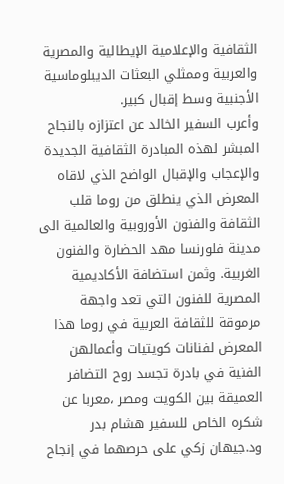الثقافية والإعلامية الإيطالية والمصرية والعربية وممثلي البعثات الديبلوماسية الأجنبية وسط إقبال كبير.
وأعرب السفير الخالد عن اعتزازه بالنجاح المبشر لهذه المبادرة الثقافية الجديدة والإعجاب والإقبال الواضح الذي لاقاه المعرض الذي ينطلق من روما قلب الثقافة والفنون الأوروبية والعالمية الى مدينة فلورنسا مهد الحضارة والفنون الغربية. وثمن استضافة الأكاديمية المصرية للفنون التي تعد واجهة مرموقة للثقافة العربية في روما هذا المعرض لفنانات كويتيات وأعمالهن الفنية في بادرة تجسد روح التضافر العميقة بين الكويت ومصر ،معربا عن شكره الخاص للسفير هشام بدر ود.جيهان زكي على حرصهما في إنجاح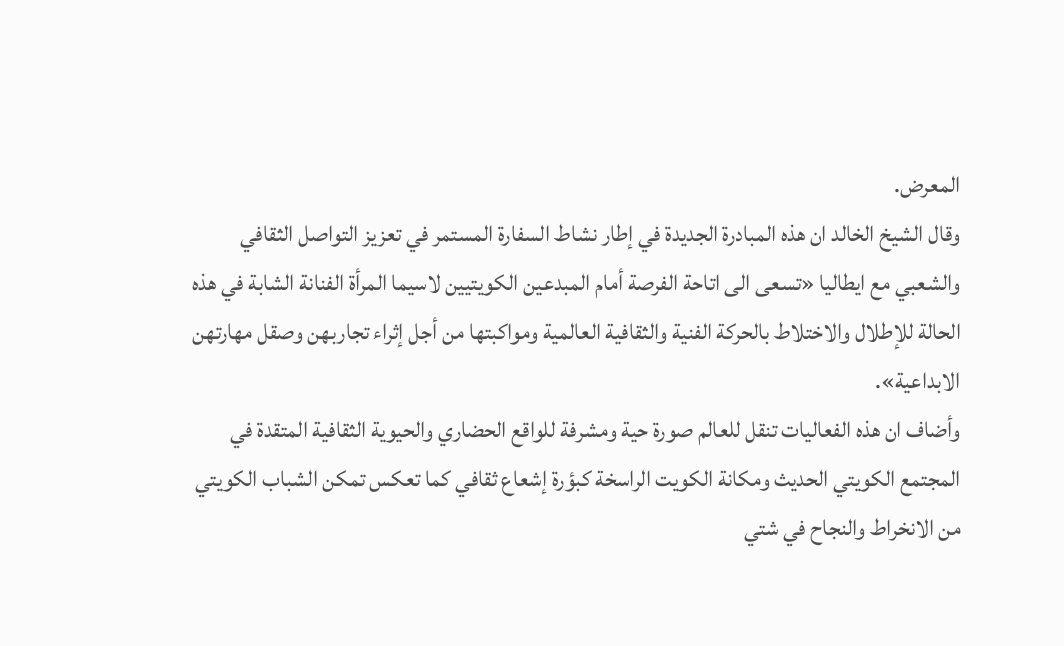المعرض.
وقال الشيخ الخالد ان هذه المبادرة الجديدة في إطار نشاط السفارة المستمر في تعزيز التواصل الثقافي والشعبي مع ايطاليا «تسعى الى اتاحة الفرصة أمام المبدعين الكويتيين لاسيما المرأة الفنانة الشابة في هذه الحالة للإطلال والاختلاط بالحركة الفنية والثقافية العالمية ومواكبتها من أجل إثراء تجاربهن وصقل مهارتهن الابداعية».
وأضاف ان هذه الفعاليات تنقل للعالم صورة حية ومشرفة للواقع الحضاري والحيوية الثقافية المتقدة في المجتمع الكويتي الحديث ومكانة الكويت الراسخة كبؤرة إشعاع ثقافي كما تعكس تمكن الشباب الكويتي من الانخراط والنجاح في شتي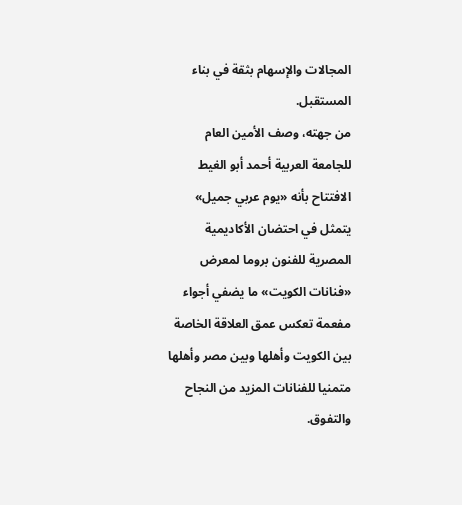المجالات والإسهام بثقة في بناء المستقبل.
من جهته، وصف الأمين العام للجامعة العربية أحمد أبو الغيط الافتتاح بأنه «يوم عربي جميل» يتمثل في احتضان الأكاديمية المصرية للفنون بروما لمعرض «فنانات الكويت» ما يضفي أجواء مفعمة تعكس عمق العلاقة الخاصة بين الكويت وأهلها وبين مصر وأهلها متمنيا للفنانات المزيد من النجاح والتفوق.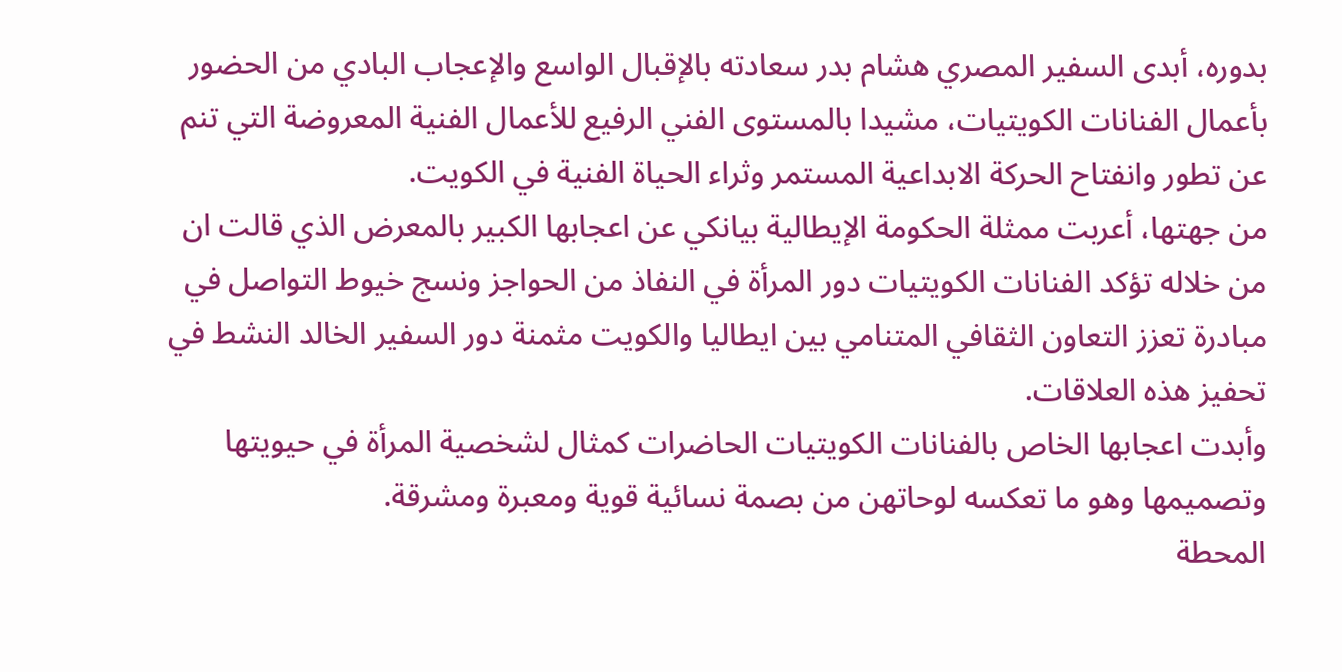بدوره، أبدى السفير المصري هشام بدر سعادته بالإقبال الواسع والإعجاب البادي من الحضور بأعمال الفنانات الكويتيات، مشيدا بالمستوى الفني الرفيع للأعمال الفنية المعروضة التي تنم عن تطور وانفتاح الحركة الابداعية المستمر وثراء الحياة الفنية في الكويت.
من جهتها، أعربت ممثلة الحكومة الإيطالية بيانكي عن اعجابها الكبير بالمعرض الذي قالت ان من خلاله تؤكد الفنانات الكويتيات دور المرأة في النفاذ من الحواجز ونسج خيوط التواصل في مبادرة تعزز التعاون الثقافي المتنامي بين ايطاليا والكويت مثمنة دور السفير الخالد النشط في تحفيز هذه العلاقات.
وأبدت اعجابها الخاص بالفنانات الكويتيات الحاضرات كمثال لشخصية المرأة في حيويتها وتصميمها وهو ما تعكسه لوحاتهن من بصمة نسائية قوية ومعبرة ومشرقة.
المحطة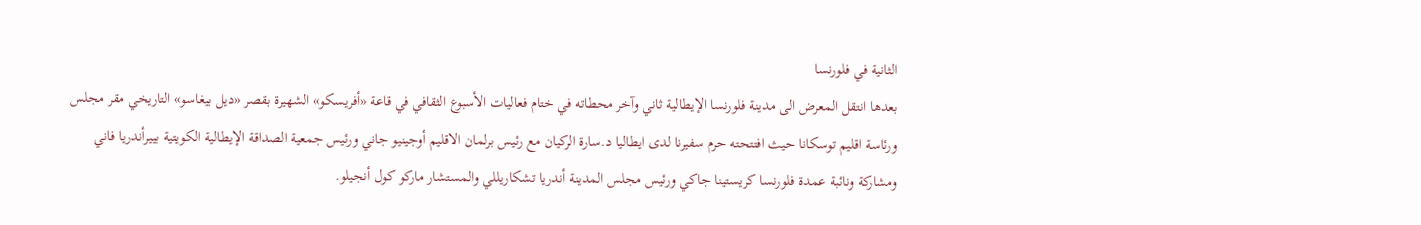الثانية في فلورنسا
بعدها انتقل المعرض الى مدينة فلورنسا الإيطالية ثاني وآخر محطاته في ختام فعاليات الأسبوع الثقافي في قاعة «أفريسكو» الشهيرة بقصر «ديل بيغاسو» التاريخي مقر مجلس ورئاسة اقليم توسكانا حيث افتتحته حرم سفيرنا لدى ايطاليا د.سارة الركيان مع رئيس برلمان الاقليم أوجينيو جاني ورئيس جمعية الصداقة الإيطالية الكويتية بييرأندريا فاني ومشاركة ونائبة عمدة فلورنسا كريستينا جاكي ورئيس مجلس المدينة أندريا تشكاريللي والمستشار ماركو كول أنجيلو.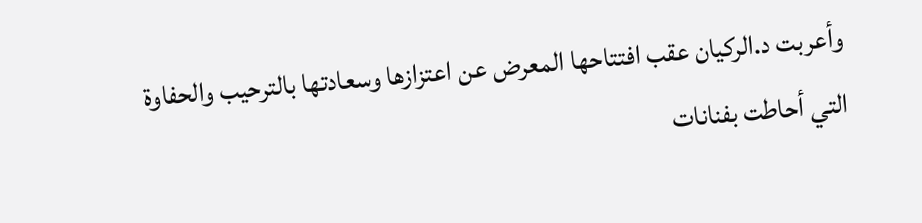وأعربت د.الركيان عقب افتتاحها المعرض عن اعتزازها وسعادتها بالترحيب والحفاوة التي أحاطت بفنانات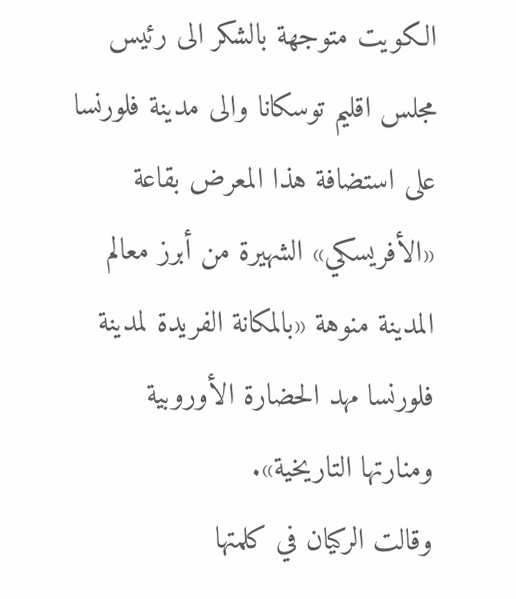الكويت متوجهة بالشكر الى رئيس مجلس اقليم توسكانا والى مدينة فلورنسا على استضافة هذا المعرض بقاعة «الأفريسكي» الشهيرة من أبرز معالم المدينة منوهة «بالمكانة الفريدة لمدينة فلورنسا مهد الحضارة الأوروبية ومنارتها التاريخية».
وقالت الركيان في كلمتها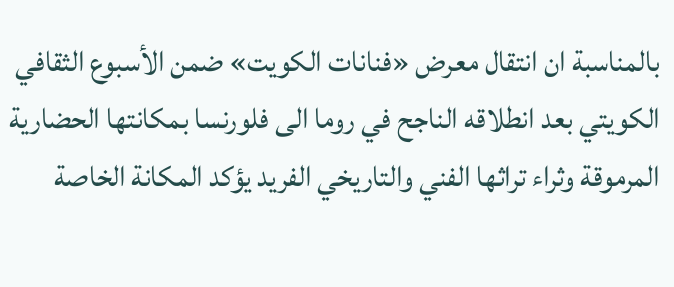بالمناسبة ان انتقال معرض «فنانات الكويت» ضمن الأسبوع الثقافي الكويتي بعد انطلاقه الناجح في روما الى فلورنسا بمكانتها الحضارية المرموقة وثراء تراثها الفني والتاريخي الفريد يؤكد المكانة الخاصة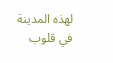لهذه المدينة في قلوب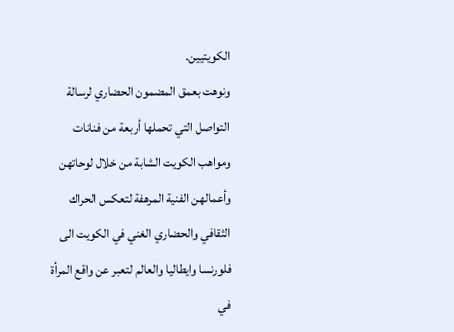الكويتيين.
ونوهت بعمق المضمون الحضاري لرسالة التواصل التي تحملها أربعة من فنانات ومواهب الكويت الشابة من خلال لوحاتهن وأعمالهن الفنية المرهفة لتعكس الحراك الثقافي والحضاري الغني في الكويت الى فلورنسا وايطاليا والعالم لتعبر عن واقع المرأة في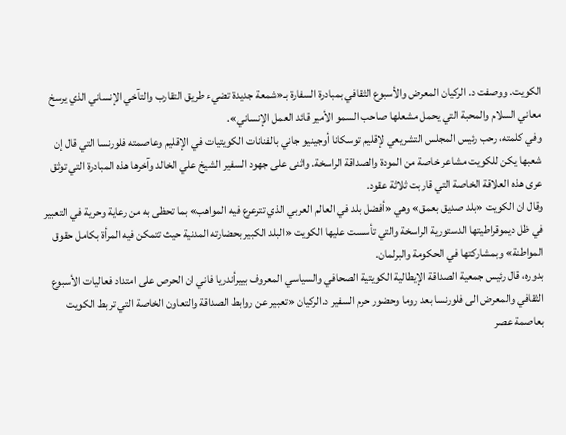الكويت. ووصفت د. الركيان المعرض والأسبوع الثقافي بمبادرة السفارة بـ«شمعة جديدة تضيء طريق التقارب والتآخي الإنساني الذي يرسخ معاني السلام والمحبة التي يحمل مشعلها صاحب السمو الأمير قائد العمل الإنساني».
وفي كلمته، رحب رئيس المجلس التشريعي لإقليم توسكانا أوجينيو جاني بالفنانات الكويتيات في الإقليم وعاصمته فلورنسا التي قال إن شعبها يكن للكويت مشاعر خاصة من المودة والصداقة الراسخة. واثنى على جهود السفير الشيخ علي الخالد وآخرها هذه المبادرة التي توثق عرى هذه العلاقة الخاصة التي قاربت ثلاثة عقود.
وقال ان الكويت «بلد صديق بعمق» وهي «أفضل بلد في العالم العربي الذي تترعرع فيه المواهب» بما تحظى به من رعاية وحرية في التعبير في ظل ديموقراطيتها الدستورية الراسخة والتي تأسست عليها الكويت «البلد الكبير بحضارته المدنية حيث تتمكن فيه المرأة بكامل حقوق المواطنة» وبمشاركتها في الحكومة والبرلمان.
بدوره، قال رئيس جمعية الصداقة الإيطالية الكويتية الصحافي والسياسي المعروف بييرأندريا فاني ان الحرص على امتداد فعاليات الأسبوع الثقافي والمعرض الى فلورنسا بعد روما وحضور حرم السفير د.الركيان «تعبير عن روابط الصداقة والتعاون الخاصة التي تربط الكويت بعاصمة عصر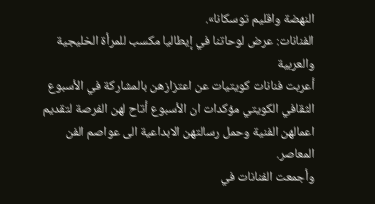النهضة واقليم توسكانا».
الفنانات: عرض لوحاتنا في إيطاليا مكسب للمرأة الخليجية والعربية
أعربت فنانات كويتيات عن اعتزازهن بالمشاركة في الأسبوع الثقافي الكويتي مؤكدات ان الأسبوع أتاح لهن الفرصة لتقديم اعمالهن الفنية وحمل رسالتهن الابداعية الى عواصم الفن المعاصر.
وأجمعت الفنانات في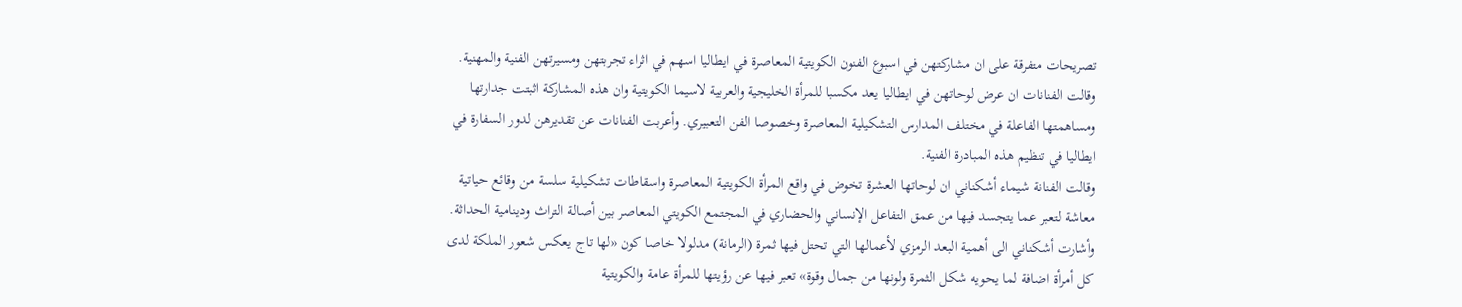تصريحات متفرقة على ان مشاركتهن في اسبوع الفنون الكويتية المعاصرة في ايطاليا اسهم في اثراء تجربتهن ومسيرتهن الفنية والمهنية.
وقالت الفنانات ان عرض لوحاتهن في ايطاليا يعد مكسبا للمرأة الخليجية والعربية لاسيما الكويتية وان هذه المشاركة اثبتت جدارتها ومساهمتها الفاعلة في مختلف المدارس التشكيلية المعاصرة وخصوصا الفن التعبيري. وأعربت الفنانات عن تقديرهن لدور السفارة في ايطاليا في تنظيم هذه المبادرة الفنية.
وقالت الفنانة شيماء أشكناني ان لوحاتها العشرة تخوض في واقع المرأة الكويتية المعاصرة واسقاطات تشكيلية سلسة من وقائع حياتية معاشة لتعبر عما يتجسد فيها من عمق التفاعل الإنساني والحضاري في المجتمع الكويتي المعاصر بين أصالة التراث ودينامية الحداثة.
وأشارت أشكناني الى أهمية البعد الرمزي لأعمالها التي تحتل فيها ثمرة (الرمانة) مدلولا خاصا كون «لها تاج يعكس شعور الملكة لدى كل أمرأة اضافة لما يحويه شكل الثمرة ولونها من جمال وقوة» تعبر فيها عن رؤيتها للمرأة عامة والكويتية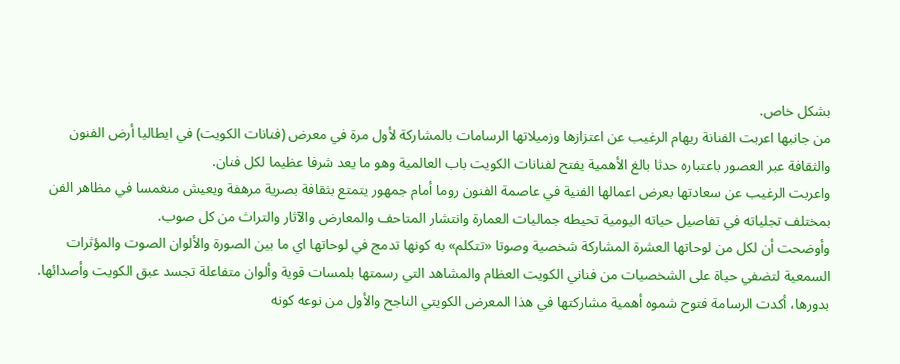بشكل خاص.
من جانبها اعربت الفنانة ريهام الرغيب عن اعتزازها وزميلاتها الرسامات بالمشاركة لأول مرة في معرض (فنانات الكويت) في ايطاليا أرض الفنون والثقافة عبر العصور باعتباره حدثا بالغ الأهمية يفتح لفنانات الكويت باب العالمية وهو ما يعد شرفا عظيما لكل فنان.
واعربت الرغيب عن سعادتها بعرض اعمالها الفنية في عاصمة الفنون روما أمام جمهور يتمتع بثقافة بصرية مرهفة ويعيش منغمسا في مظاهر الفن بمختلف تجلياته في تفاصيل حياته اليومية تحيطه جماليات العمارة وانتشار المتاحف والمعارض والآثار والتراث من كل صوب.
وأوضحت أن لكل من لوحاتها العشرة المشاركة شخصية وصوتا «تتكلم» به كونها تدمج في لوحاتها اي ما بين الصورة والألوان الصوت والمؤثرات السمعية لتضفي حياة على الشخصيات من فناني الكويت العظام والمشاهد التي رسمتها بلمسات قوية وألوان متفاعلة تجسد عبق الكويت وأصدائها.
بدورها، أكدت الرسامة فتوح شموه أهمية مشاركتها في هذا المعرض الكويتي الناجح والأول من نوعه كونه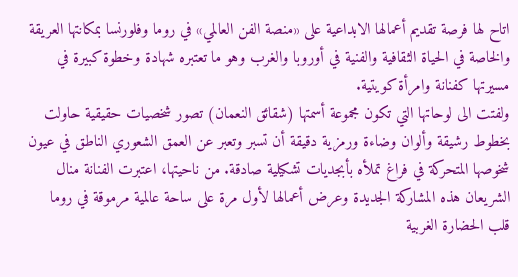اتاح لها فرصة تقديم أعمالها الابداعية على «منصة الفن العالمي» في روما وفلورنسا بمكانتها العريقة والخاصة في الحياة الثقافية والفنية في أوروبا والغرب وهو ما تعتبره شهادة وخطوة كبيرة في مسيرتها كفنانة وامرأة كويتية.
ولفتت الى لوحاتها التي تكون مجموعة أسمتها (شقائق النعمان) تصور شخصيات حقيقية حاولت بخطوط رشيقة وألوان وضاءة ورمزية دقيقة أن تسبر وتعبر عن العمق الشعوري الناطق في عيون شخوصها المتحركة في فراغ تملأه بأبجديات تشكيلية صادقة. من ناحيتها، اعتبرت الفنانة منال الشريعان هذه المشاركة الجديدة وعرض أعمالها لأول مرة على ساحة عالمية مرموقة في روما قلب الحضارة الغربية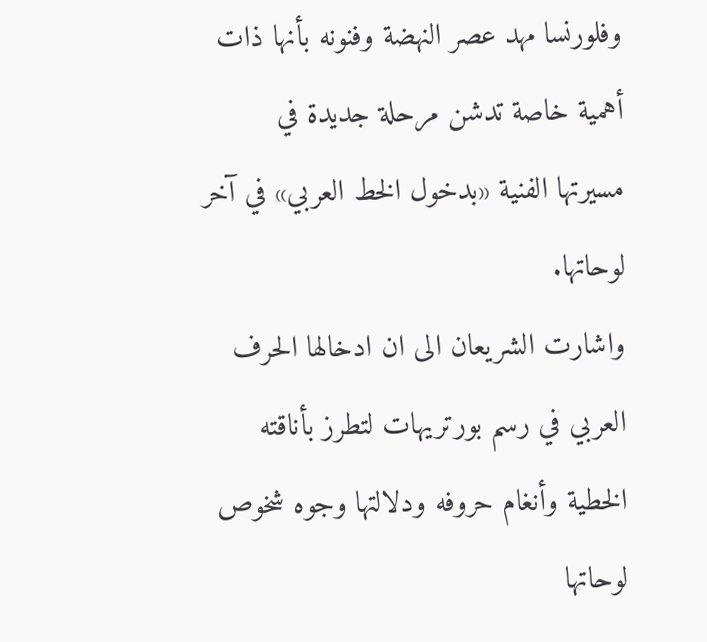وفلورنسا مهد عصر النهضة وفنونه بأنها ذات أهمية خاصة تدشن مرحلة جديدة في مسيرتها الفنية «بدخول الخط العربي» في آخر لوحاتها.
واشارت الشريعان الى ان ادخالها الحرف العربي في رسم بورتريهات لتطرز بأناقته الخطية وأنغام حروفه ودلالتها وجوه شخوص لوحاتها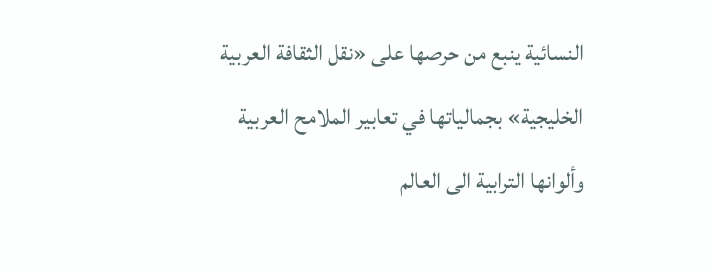النسائية ينبع من حرصها على «نقل الثقافة العربية الخليجية» بجمالياتها في تعابير الملامح العربية وألوانها الترابية الى العالم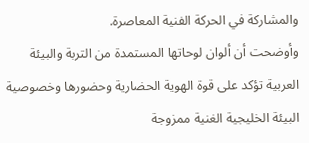والمشاركة في الحركة الفنية المعاصرة.
وأوضحت أن ألوان لوحاتها المستمدة من التربة والبيئة العربية تؤكد على قوة الهوية الحضارية وحضورها وخصوصية البيئة الخليجية الغنية ممزوجة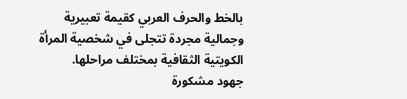بالخط والحرف العربي كقيمة تعبيرية وجمالية مجردة تتجلى في شخصية المرأة الكويتية الثقافية بمختلف مراحلها.
جهود مشكورة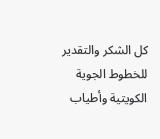كل الشكر والتقدير للخطوط الجوية الكويتية وأطياب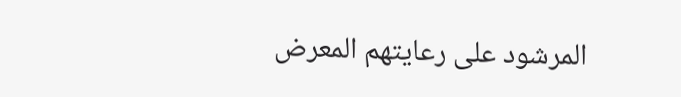المرشود على رعايتهم المعرض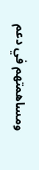ومساهمتهم في دعم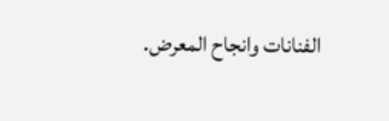الفنانات وانجاح المعرض.